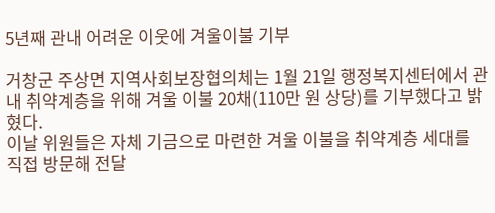5년째 관내 어려운 이웃에 겨울이불 기부

거창군 주상면 지역사회보장협의체는 1월 21일 행정복지센터에서 관내 취약계층을 위해 겨울 이불 20채(110만 원 상당)를 기부했다고 밝혔다.
이날 위원들은 자체 기금으로 마련한 겨울 이불을 취약계층 세대를 직접 방문해 전달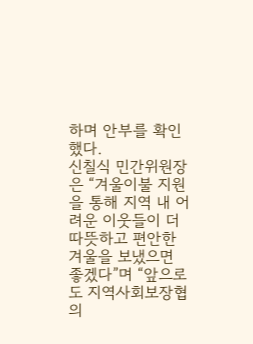하며 안부를 확인했다.
신칠식 민간위원장은 “겨울이불 지원을 통해 지역 내 어려운 이웃들이 더 따뜻하고 편안한 겨울을 보냈으면 좋겠다”며 “앞으로도 지역사회보장협의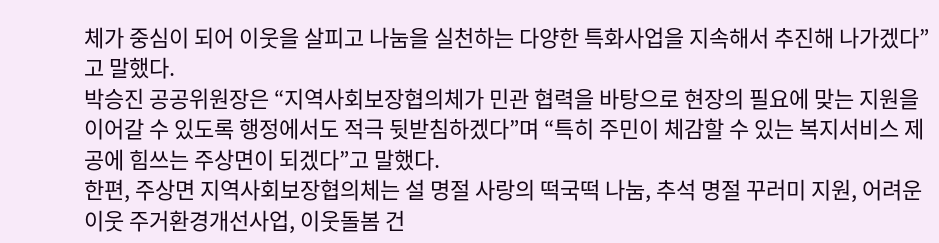체가 중심이 되어 이웃을 살피고 나눔을 실천하는 다양한 특화사업을 지속해서 추진해 나가겠다”고 말했다.
박승진 공공위원장은 “지역사회보장협의체가 민관 협력을 바탕으로 현장의 필요에 맞는 지원을 이어갈 수 있도록 행정에서도 적극 뒷받침하겠다”며 “특히 주민이 체감할 수 있는 복지서비스 제공에 힘쓰는 주상면이 되겠다”고 말했다.
한편, 주상면 지역사회보장협의체는 설 명절 사랑의 떡국떡 나눔, 추석 명절 꾸러미 지원, 어려운 이웃 주거환경개선사업, 이웃돌봄 건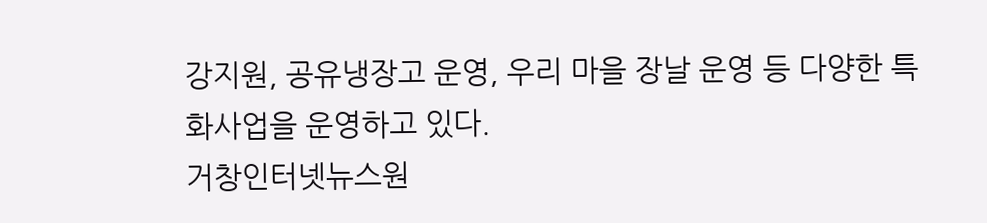강지원, 공유냉장고 운영, 우리 마을 장날 운영 등 다양한 특화사업을 운영하고 있다.
거창인터넷뉴스원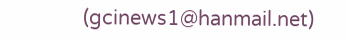(gcinews1@hanmail.net)